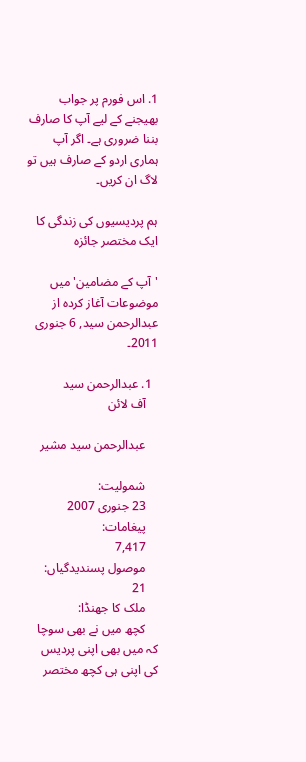1. اس فورم پر جواب بھیجنے کے لیے آپ کا صارف بننا ضروری ہے۔ اگر آپ ہماری اردو کے صارف ہیں تو لاگ ان کریں۔

ہم پردیسیوں کی زندگی کا ایک مختصر جائزہ

'آپ کے مضامین' میں موضوعات آغاز کردہ از عبدالرحمن سید, 6 جنوری 2011۔

  1. عبدالرحمن سید
    آف لائن

    عبدالرحمن سید مشیر

    شمولیت:
    23 جنوری 2007
    پیغامات:
    7,417
    موصول پسندیدگیاں:
    21
    ملک کا جھنڈا:
    کچھ میں نے بھی سوچا کہ میں بھی اپنی پردیس کی اپنی ہی کچھ مختصر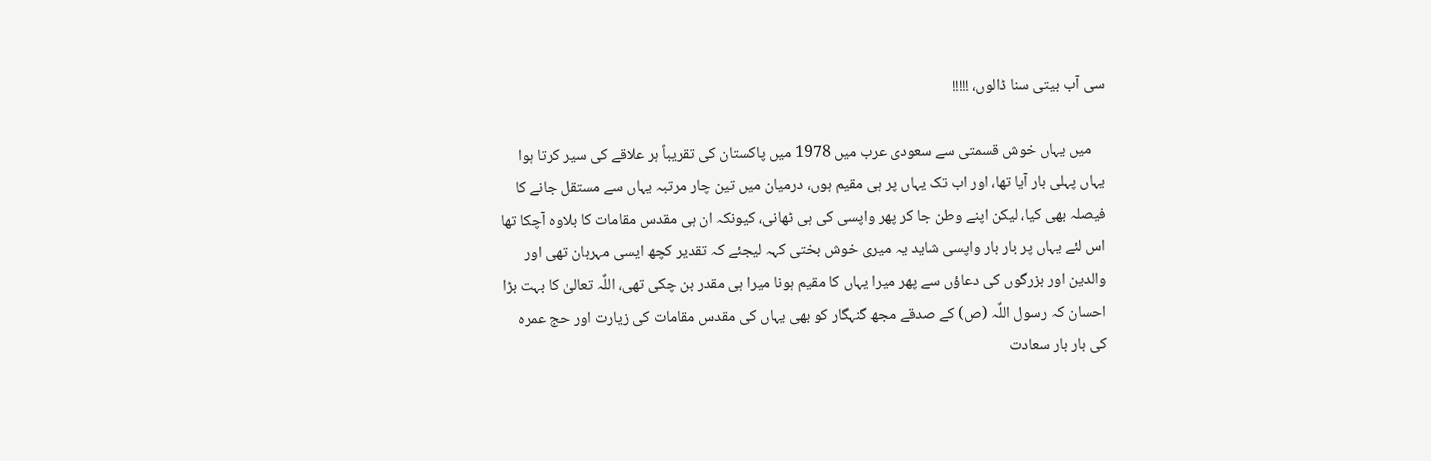سی آب بیتی سنا ڈالوں، !!!!!

    میں یہاں خوش قسمتی سے سعودی عرب میں 1978 میں پاکستان کی تقریباً ہر علاقے کی سیر کرتا ہوا یہاں پہلی بار آیا تھا، اور اب تک یہاں پر ہی مقیم ہوں، درمیان میں تین چار مرتبہ یہاں سے مستقل جانے کا فیصلہ بھی کیا، لیکن اپنے وطن جا کر پھر واپسی کی ہی ٹھانی، کیونکہ ان ہی مقدس مقامات کا بلاوہ آچکا تھا اس لئے یہاں پر بار بار واپسی شاید یہ میری خوش بختی کہہ لیجئے کہ تقدیر کچھ ایسی مہربان تھی اور والدین اور بزرگوں کی دعاؤں سے پھر میرا یہاں کا مقیم ہونا میرا ہی مقدر بن چکی تھی، اللٌہ تعالیٰ کا بہت بڑا احسان کہ رسول اللٌہ (ص) کے صدقے مجھ گنہگار کو بھی یہاں کی مقدس مقامات کی زیارت اور حج عمرہ کی بار بار سعادت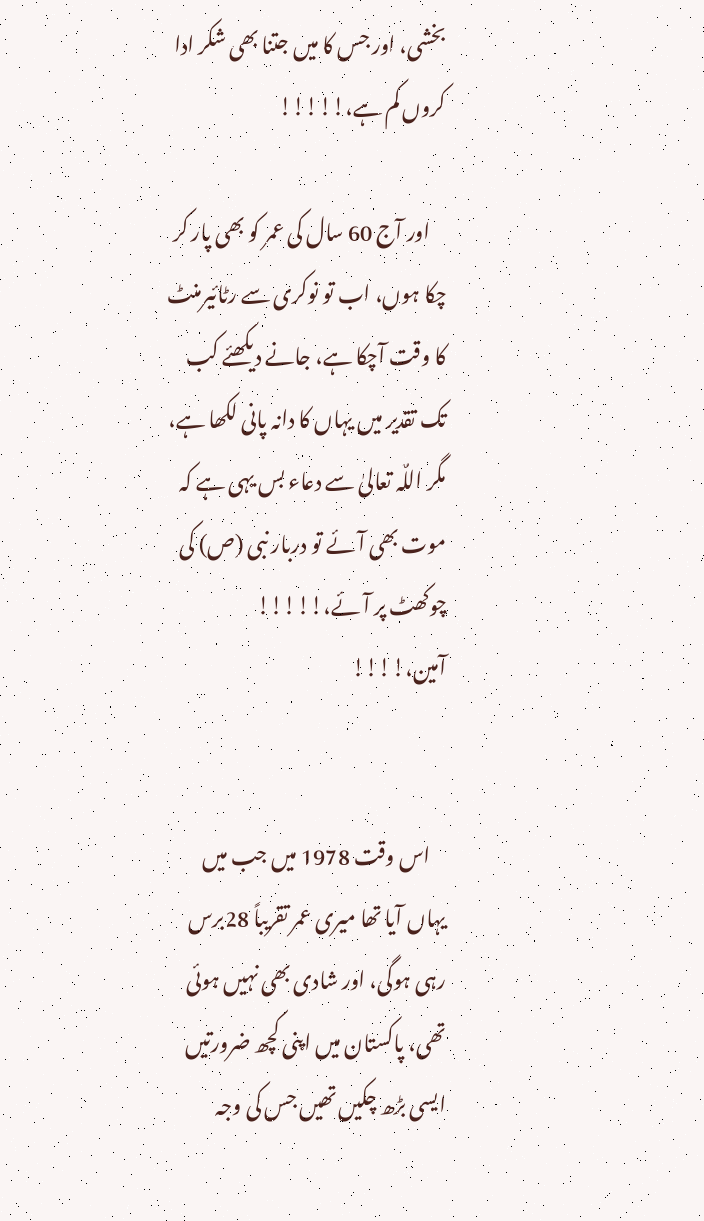بخشی، اور جس کا میں جتنا بھی شکر ادا کروں کم ہے،!!!!!

    اور آج 60 سال کی عمر کو بھی پار کر چکا ہوں، اب تو نوکری سے رٹائیرمنٹ کا وقت آچکا ہے، جانے دیکھئے کب تک تقدیر میں یہاں کا دانہ پانی لکھا ہے، مگر اللٌہ تعالیٰ سے دعاء بس یہی ہے کہ موت بھی آئے تو دربار نبی (ص) کی چوکھٹ پر آئے،!!!!! آمین،!!!!


    اس وقت 1978 میں جب میں یہاں آیا تھا میری عمر تقریباً 28برس رہی ہوگی، اور شادی بھی نہیں ہوئی تھی، پاکستان میں اپنی کچھ ضرورتیں ایسی بڑھ چکیں تھیں جس کی وجہ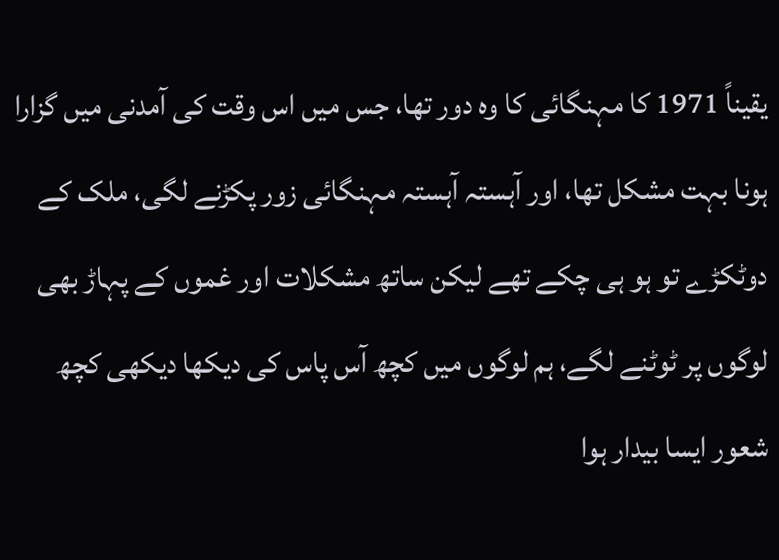یقیناً 1971 کا مہنگائی کا وہ دور تھا، جس میں اس وقت کی آمدنی میں گزارا ہونا بہت مشکل تھا، اور آہستہ آہستہ مہنگائی زور پکڑنے لگی، ملک کے دوٹکڑے تو ہو ہی چکے تھے لیکن ساتھ مشکلات اور غموں کے پہاڑ بھی لوگوں پر ٹوٹنے لگے، ہم لوگوں میں کچھ آس پاس کی دیکھا دیکھی کچھ شعور ایسا بیدار ہوا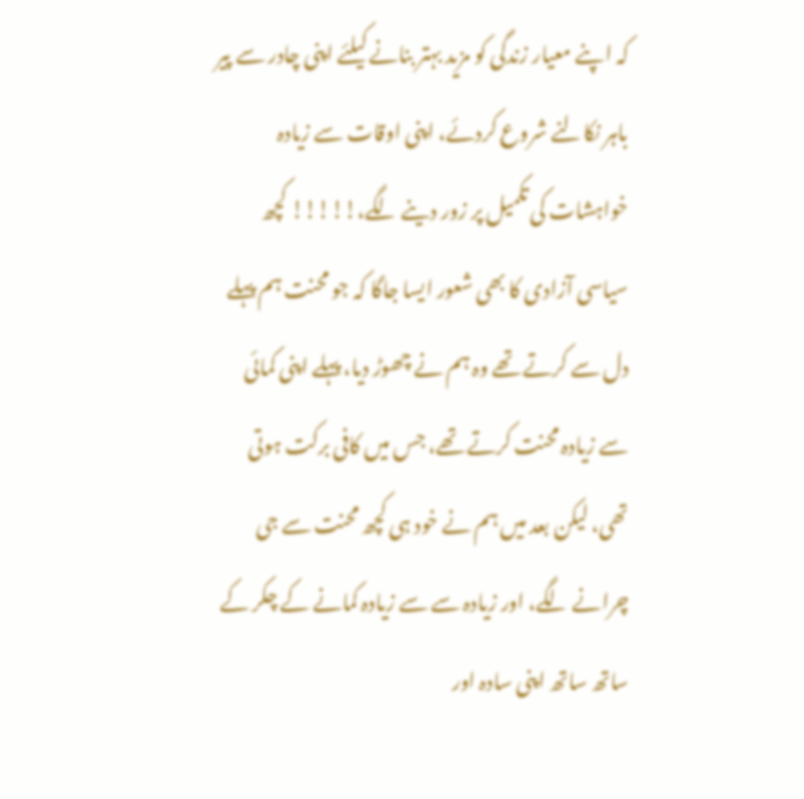کہ اپنے معیار زندگی کو مزید بہتر بنانے کیلئے اپنی چادر سے پیر باہر نکالنے شروع کردئے، اپنی اوقات سے زیادہ خواہشات کی تکمیل پر زور دینے لگے،!!!!! کچھ سیاسی آزادی کا بھی شعور ایسا جاگا کہ جو محنت ہم پہلے دل سے کرتے تھے وہ ہم نے چھوڑ دیا، پہلے اپنی کمائی سے زیادہ محنت کرتے تھے، جس میں کافی برکت ہوتی تھی، لیکن بعد میں ہم نے خود ہی کچھ محنت سے جی چرانے لگے، اور زیادہ سے سے زیادہ کمانے کے چکر کے ساتھ ساتھ اپنی سادہ اور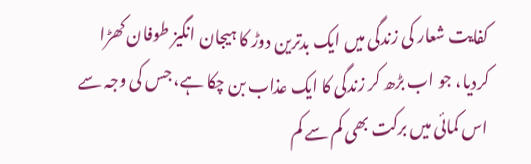کفایت شعار کی زندگی میں ایک بدترین دوڑ کا ہیجان انگیز طوفان کھڑا کردیا، جو اب بڑھ کر زندگی کا ایک عذاب بن چکا ہے، جس کی وجہ سے اس کمائی میں برکت بھی کم سے کم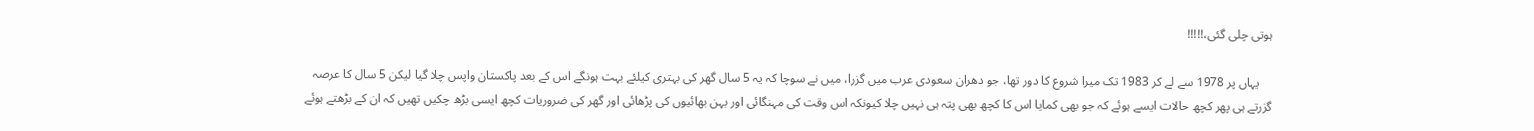ہوتی چلی گئی،!!!!!

    یہاں پر 1978 سے لے کر 1983 تک میرا شروع کا دور تھا، جو دھران سعودی عرب میں گزرا، میں نے سوچا کہ یہ 5 سال گھر کی بہتری کیلئے بہت ہونگے اس کے بعد پاکستان واپس چلا گیا لیکن 5 سال کا عرصہ گزرتے ہی پھر کچھ حالات ایسے ہوئے کہ جو بھی کمایا اس کا کچھ بھی پتہ ہی نہیں چلا کیونکہ اس وقت کی مہنگائی اور بہن بھائیوں کی پڑھائی اور گھر کی ضروریات کچھ ایسی بڑھ چکیں تھیں کہ ان کے بڑھتے ہوئے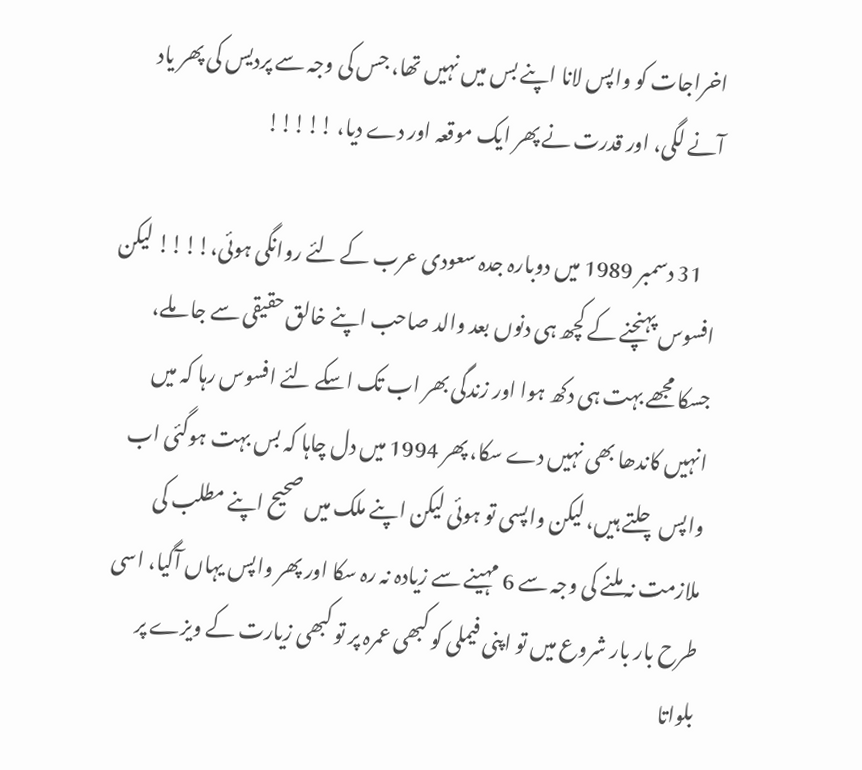اخراجات کو واپس لانا اپنے بس میں نہیں تھا، جس کی وجہ سے پردیس کی پھر یاد آنے لگی، اور قدرت نے پھر ایک موقعہ اور دے دیا، !!!!!

    31 دسمبر 1989 میں دوبارہ جدہ سعودی عرب کے لئے روانگی ہوئی،!!!! لیکن افسوس پہنچنے کے کچھ ہی دنوں بعد والد صاحب اپنے خالق حقیقی سے جا ملے، جسکا مجھے بہت ہی دکھ ہوا اور زندگی بھر اب تک اسکے لئے افسوس رہا کہ میں انہیں کاندھا بھی نہیں دے سکا، پھر 1994 میں دل چاہا کہ بس بہت ہوگئی اب واپس چلتے ہیں، لیکن واپسی تو ہوئی لیکن اپنے ملک میں صحیح اپنے مطلب کی ملازمت نہ ملنے کی وجہ سے 6 مہینے سے زیادہ نہ رہ سکا اور پھر واپس یہاں آگیا، اسی طرح بار بار شروع میں تو اپنی فیملی کو کبھی عمرہ پر تو کبھی زیارت کے ویزے پر بلواتا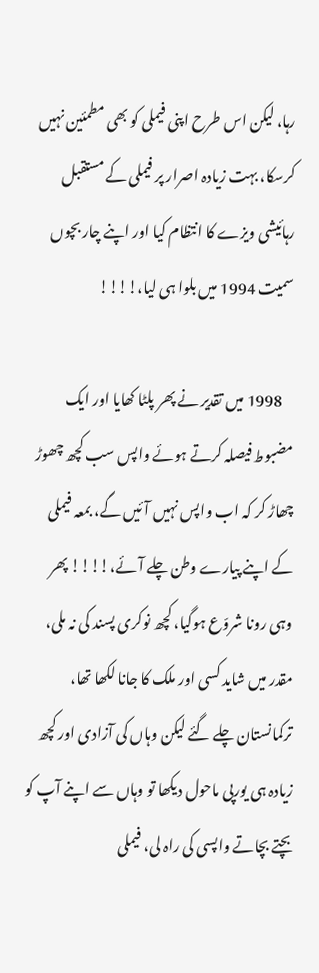رہا، لیکن اس طرح اپنی فیملی کو بھی مطمئین نہیں کرسکا، بہت زیادہ اصرار پر فیملی کے مستقبل رہائیشی ویزے کا انتظام کیا اور اپنے چار بچوں سمیت 1994 میں بلوا ہی لیا،!!!!

    1998 میں تقدیر نے پھر پلٹا کھایا اور ایک مضبوط فیصلہ کرتے ہوئے واپس سب کچھ چھوڑ چھاڑ کر کہ اب واپس نہیں آئیں گے، بمعہ فیملی کے اپنے پیارے وطن چلے آئے،!!!! پھر وہی رونا شروّع ہوگیا، کچھ نوکری پسند کی نہ ملی، مقدر میں شاید کسی اور ملک کا جانا لکھا تھا، ترکمانستان چلے گئے لیکن وہاں کی آزادی اور کچھ زیادہ ہی یورپی ماحول دیکھا تو وہاں سے اپنے آپ کو بچتے بچاتے واپسی کی راہ لی، فیملی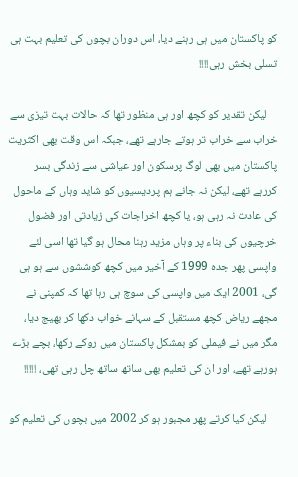کو پاکستان میں ہی رہنے دیا، اس دوران بچوں کی تعلیم بہت ہی تسلی بخش رہی!!!!

    لیکن تقدیر کو کچھ اور ہی منظور تھا کہ حالات بہت تیزی سے خراب سے خراب تر ہوتے جارہے تھے، جبکہ اس وقت بھی اکثریت پاکستان میں بھی لوگ پرسکون اور عیاشی سے زندگی بسر کررہے تھے، لیکن نہ جانے ہم پردیسیوں کو شاید وہاں کے ماحول کی عادت نہ رہی ہو، یا کچھ اخراجات کی زیادتی اور فضول خرچیوں کی بناء پر وہاں مزید رہنا محال ہو گیا تھا اسی لئے واپسی پھر جدہ 1999 کے آخیر میں کچھ کوششوں سے ہو ہی گی، 2001 ایک میں واپسی کی سوچ ہی رہا تھا کہ کمپنی نے مجھے ریاض کچھ مستقبل کے سہانے خواب دکھا کر بھیج دیا، مگر میں نے فیملی کو بمشکل پاکستان میں روکے رکھا، بچے بڑے ہورہے تھے، اور ان کی تعلیم بھی ساتھ ساتھ چل رہی تھی، !!!!!

    لیکن کیا کرتے پھر مجبور ہو کر 2002 میں بچوں کی تعلیم کو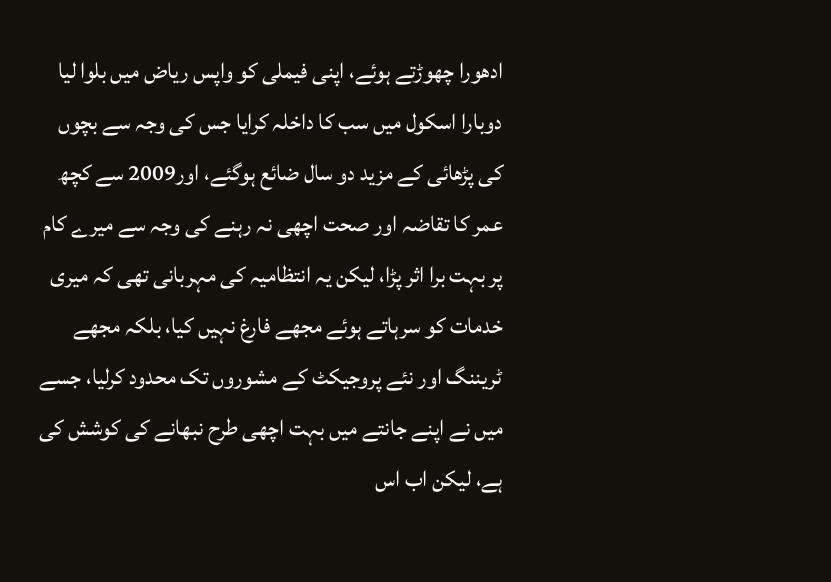ادھورا چھوڑتے ہوئے، اپنی فیملی کو واپس ریاض میں بلوا لیا دوبارا اسکول میں سب کا داخلہ کرایا جس کی وجہ سے بچوں کی پڑھائی کے مزید دو سال ضائع ہوگئے، اور2009 سے کچھ عمر کا تقاضہ اور صحت اچھی نہ رہنے کی وجہ سے میرے کام پر بہت برا اثر پڑا، لیکن یہ انتظامیہ کی مہربانی تھی کہ میری خدمات کو سرہاتے ہوئے مجھے فارغ نہیں کیا، بلکہ مجھے ٹریننگ اور نئے پروجیکٹ کے مشوروں تک محدود کرلیا، جسے میں نے اپنے جانتے میں بہت اچھی طرح نبھانے کی کوشش کی ہے، لیکن اب اس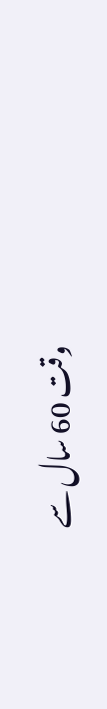وقت 60 سال سے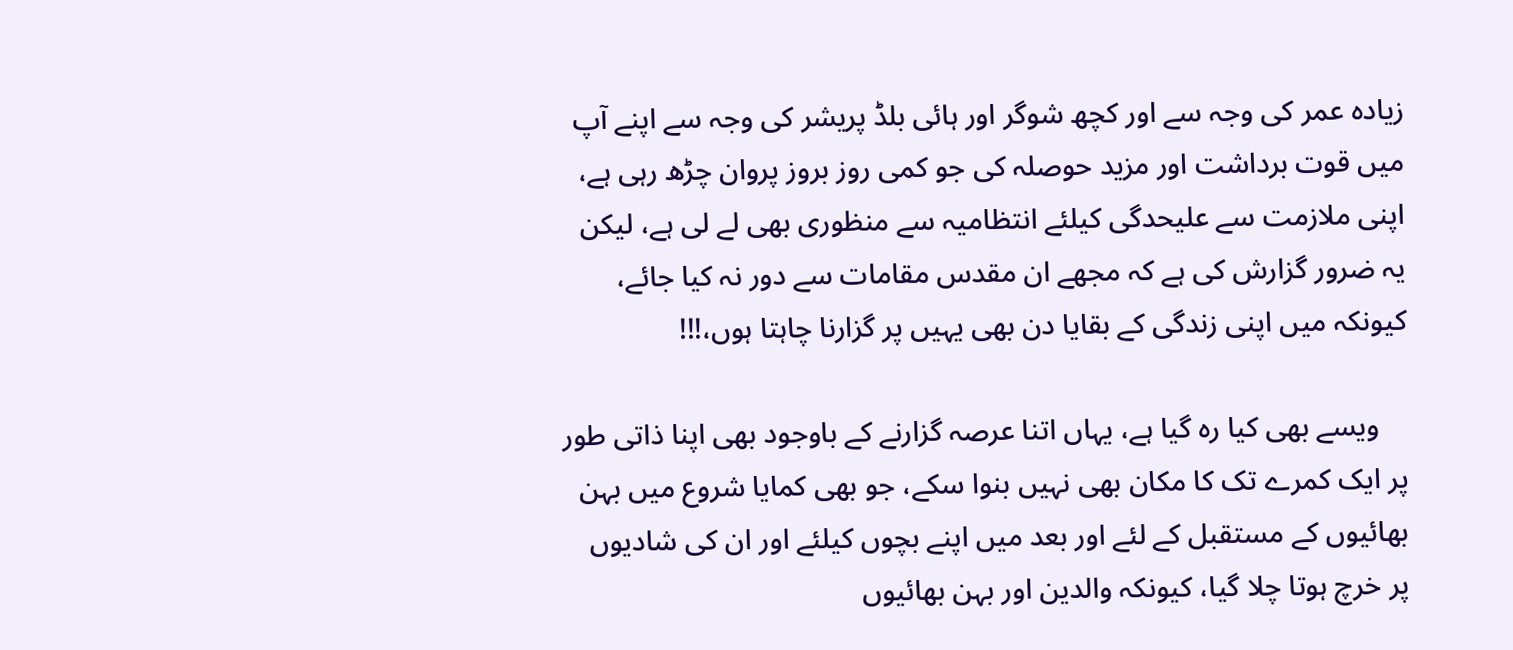زیادہ عمر کی وجہ سے اور کچھ شوگر اور ہائی بلڈ پریشر کی وجہ سے اپنے آپ میں قوت برداشت اور مزید حوصلہ کی جو کمی روز بروز پروان چڑھ رہی ہے، اپنی ملازمت سے علیحدگی کیلئے انتظامیہ سے منظوری بھی لے لی ہے، لیکن یہ ضرور گزارش کی ہے کہ مجھے ان مقدس مقامات سے دور نہ کیا جائے، کیونکہ میں اپنی زندگی کے بقایا دن بھی یہیں پر گزارنا چاہتا ہوں،!!!

    ویسے بھی کیا رہ گیا ہے، یہاں اتنا عرصہ گزارنے کے باوجود بھی اپنا ذاتی طور پر ایک کمرے تک کا مکان بھی نہیں بنوا سکے، جو بھی کمایا شروع میں بہن بھائیوں کے مستقبل کے لئے اور بعد میں اپنے بچوں کیلئے اور ان کی شادیوں پر خرچ ہوتا چلا گیا، کیونکہ والدین اور بہن بھائیوں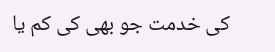کی خدمت جو بھی کی کم یا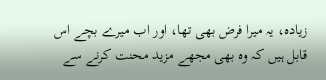زیادہ، یہ میرا فرض بھی تھا، اور اب میرے بچے اس قابل ہیں کہ وہ بھی مجھے مزید محنت کرنے سے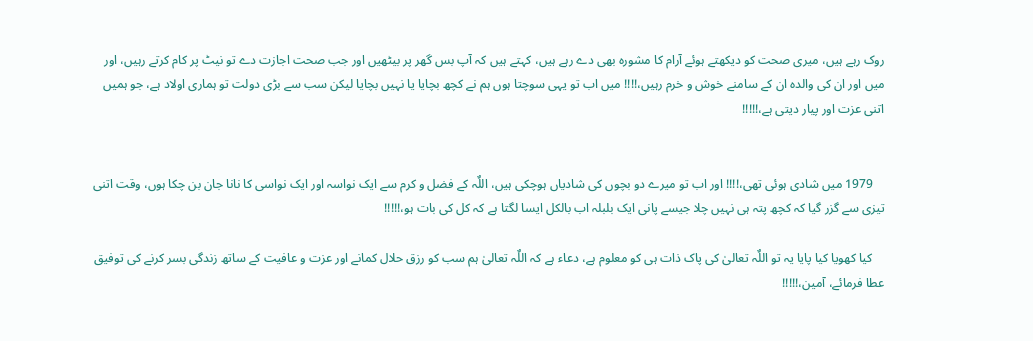روک رہے ہیں، میری صحت کو دیکھتے ہوئے آرام کا مشورہ بھی دے رہے ہیں، کہتے ہیں کہ آپ بس گھر پر بیٹھیں اور جب صحت اجازت دے تو نیٹ پر کام کرتے رہیں، اور میں اور ان کی والدہ ان کے سامنے خوش و خرم رہیں،!!!! میں اب تو یہی سوچتا ہوں ہم نے کچھ بچایا یا نہیں بچایا لیکن سب سے بڑی دولت تو ہماری اولاد ہے، جو ہمیں اتنی عزت اور پیار دیتی ہے،!!!!!


    1979 میں شادی ہوئی تھی،!!!! اور اب تو میرے دو بچوں کی شادیاں ہوچکی ہیں، اللٌہ کے فضل و کرم سے ایک نواسہ اور ایک نواسی کا نانا جان بن چکا ہوں، وقت اتنی تیزی سے گزر گیا کہ کچھ پتہ ہی نہیں چلا جیسے پانی ایک بلبلہ اب بالکل ایسا لگتا ہے کہ کل کی بات ہو،!!!!!

    کیا کھویا کیا پایا یہ تو اللٌہ تعالیٰ کی پاک ذات ہی کو معلوم ہے، دعاء ہے کہ اللٌہ تعالیٰ ہم سب کو رزق حلال کمانے اور عزت و عافیت کے ساتھ زندگی بسر کرنے کی توفیق عطا فرمائے، آمین،!!!!!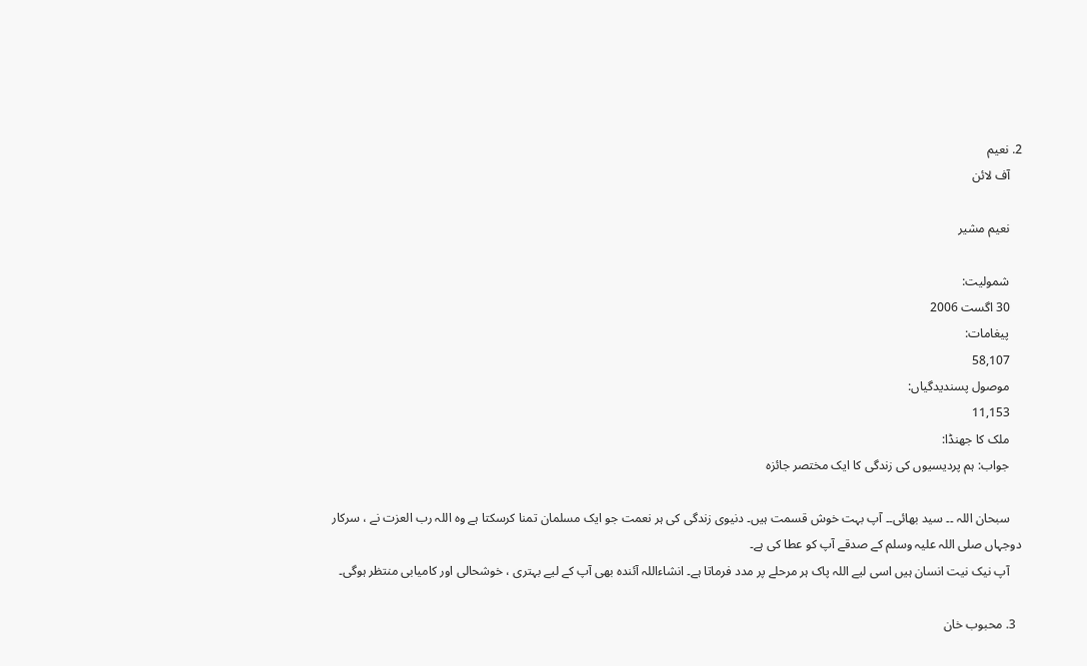2. نعیم
    آف لائن

    نعیم مشیر

    شمولیت:
    30 اگست 2006
    پیغامات:
    58,107
    موصول پسندیدگیاں:
    11,153
    ملک کا جھنڈا:
    جواب: ہم پردیسیوں کی زندگی کا ایک مختصر جائزہ

    سبحان اللہ ۔۔ سید بھائی۔۔ آپ بہت خوش قسمت ہیں۔ دنیوی زندگی کی ہر نعمت جو ایک مسلمان تمنا کرسکتا ہے وہ اللہ رب العزت نے ، سرکار دوجہاں صلی اللہ علیہ وسلم کے صدقے آپ کو عطا کی ہے۔
    آپ نیک نیت انسان ہیں اسی لیے اللہ پاک ہر مرحلے پر مدد فرماتا ہے۔ انشاءاللہ آئندہ بھی آپ کے لیے بہتری ، خوشحالی اور کامیابی منتظر ہوگی۔

  3. محبوب خان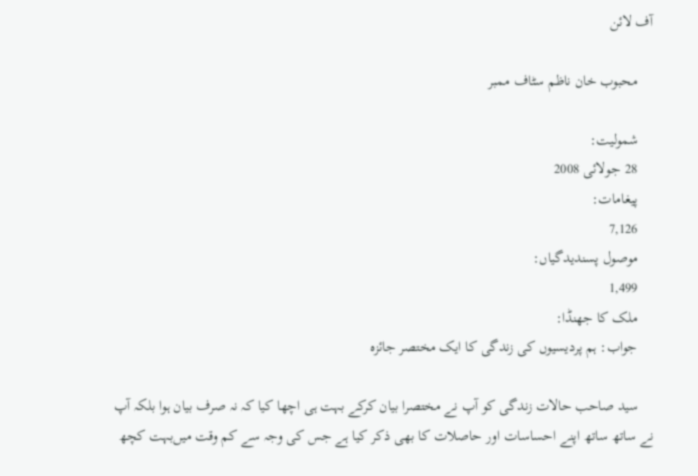آف لائن

    محبوب خان ناظم سٹاف ممبر

    شمولیت:
    28 جولائی 2008
    پیغامات:
    7,126
    موصول پسندیدگیاں:
    1,499
    ملک کا جھنڈا:
    جواب: ہم پردیسیوں کی زندگی کا ایک مختصر جائزہ

    سید صاحب حالات زندگی کو آپ نے مختصرا بیان کرکے بہت ہی اچھا کیا کہ نہ صرف بیان ہوا بلکہ آپ نے ساتھ ساتھ اپنے احساسات اور حاصلات کا بھی ذکر کیا ہے جس کی وجہ سے کم وقت میں‌بہت کچھ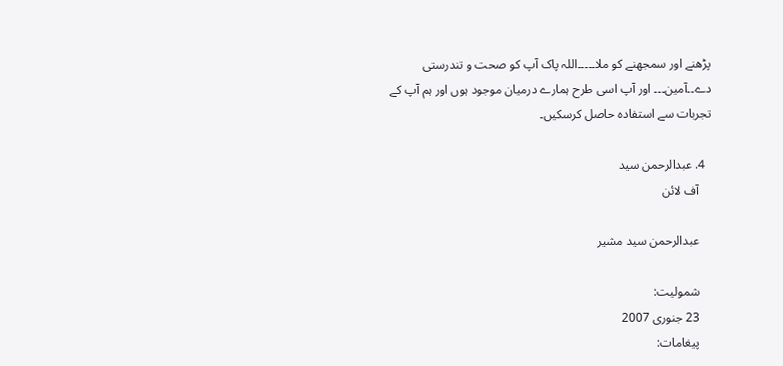پڑھنے اور سمجھنے کو ملا۔۔۔۔۔اللہ پاک آپ کو صحت و تندرستی دے۔۔آمین۔۔۔ اور آپ اسی طرح ہمارے درمیان موجود ہوں اور ہم آپ کے تجربات سے استفادہ حاصل کرسکیں۔

  4. عبدالرحمن سید
    آف لائن

    عبدالرحمن سید مشیر

    شمولیت:
    23 جنوری 2007
    پیغامات: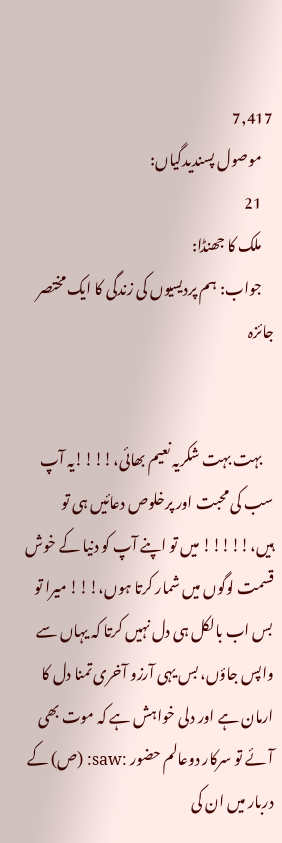7,417
    موصول پسندیدگیاں:
    21
    ملک کا جھنڈا:
    جواب: ہم پردیسیوں کی زندگی کا ایک مختصر جائزہ


    بہت بہت شکریہ نعیم بھائی،!!!!یہ آپ سب کی محبت اور پرخلوص ‌دعائیں ہی تو ہیں،!!!!! میں تو اپنے آپ کو دنیا کے خوش قسمت لوگوں میں شمار کرتا ہوں،!!! میرا تو بس اب بالکل ہی دل نہیں کرتا کہ یہاں سے واپس جاؤں، بس یہی آرزو آخری تمنا دل کا ارمان ہے اور دلی خواہش ہے کہ موت بھی آئے تو سرکار دوعالم حضور :saw: (ص) کے دربار میں ان کی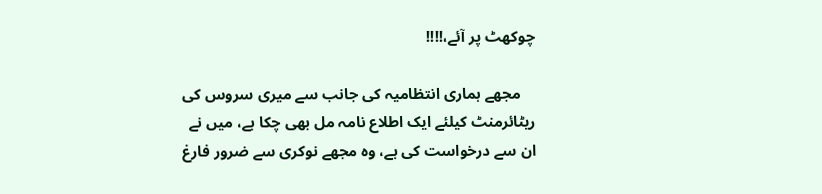چوکھٹ پر آئے،!!!!

    مجھے ہماری انتظامیہ کی جانب سے میری سروس کی ریٹائرمنٹ کیلئے ایک اطلاع نامہ مل بھی چکا ہے، میں نے ان سے درخواست کی ہے، وہ مجھے نوکری سے ضرور فارغ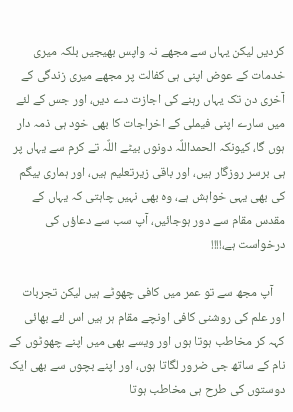کردیں لیکن یہاں سے مجھے نہ واپس بھیجیں بلکہ میری خدمات کے عوض اپنی ہی کفالت پر مجھے میری زندگی کے آخری دن تک یہاں رہنے کی اجازت دے دیں، اور جس کے لئے میں سارے اپنی فیملی کے اخراجات کا بھی خود ہی ذمہ دار ہوں گا، کیونکہ الحمداللٌہ دونوں بیٹے اللٌہ تے کرم سے یہاں پر ہی برسر روزگار ہیں، اور باقی زیرتعلیم ہیں، اور ہماری بیگم کی بھی یہی خواہش ہے، وہ بھی نہیں چاہتی کہ یہاں کے مقدس مقام سے دور ہوجائیں، آپ سب سے دعاؤں کی درخواست ہے،!!!!

    آپ مجھ سے تو عمر میں کافی چھوٹے ہیں لیکن تجربات اور علم کی روشنی کافی اونچے مقام ہر ہیں اس لئے بھائی کہہ کر مخاطب ہوتا ہوں اور ویسے بھی میں اپنے چھوٹوں کے نام کے ساتھ جی ضرور لگاتا ہوں، اور اپنے بچوں سے بھی ایک دوستوں کی طرح ہی مخاطب ہوتا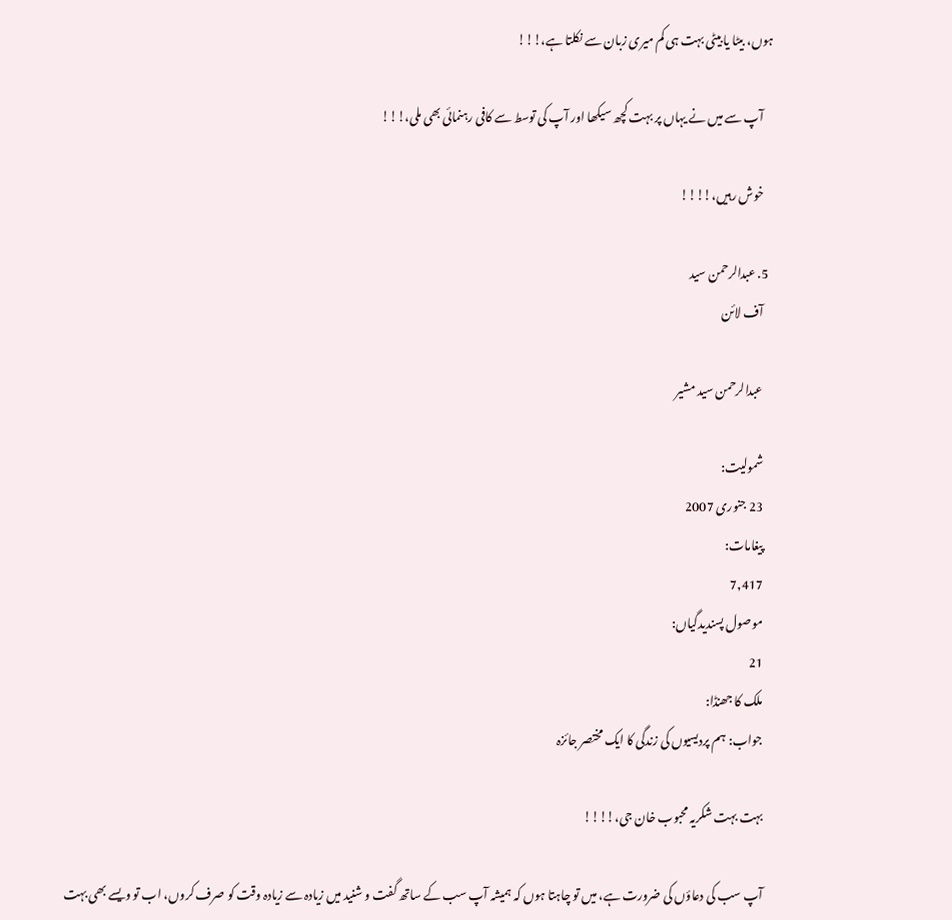ہوں، بیٹا یا بیٹی بہت ہی کم میری زبان سے نکلتا ہے،!!!

    آپ سے میں نے یہاں پر بہت کچھ سیکھا اور آپ کی توسط سے کافی رہنمائی بھی ملی،!!!

    خوش رہیں،!!!!

  5. عبدالرحمن سید
    آف لائن

    عبدالرحمن سید مشیر

    شمولیت:
    23 جنوری 2007
    پیغامات:
    7,417
    موصول پسندیدگیاں:
    21
    ملک کا جھنڈا:
    جواب: ہم پردیسیوں کی زندگی کا ایک مختصر جائزہ

    بہت بہت شکریہ محبوب خان جی،!!!!

    آپ سب کی دعاؤں کی ضرورت ہے، میں تو چاہتا ہوں کہ ہمیشہ آپ سب کے ساتھ گفت و شنید میں زیادہ سے زیادہ وقت کو صرف کروں، اب تو ویسے بھی بہت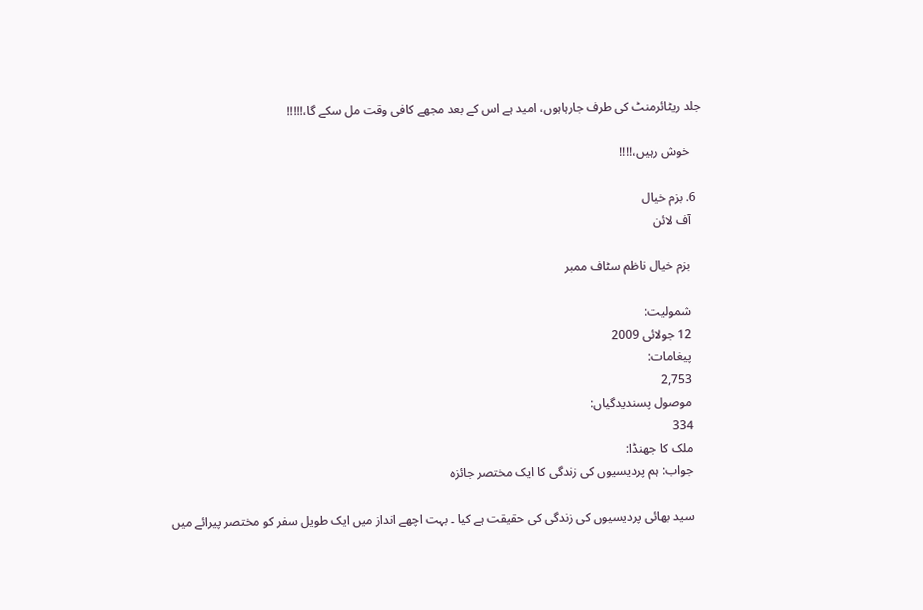جلد ریٹائرمنٹ کی طرف جارہاہوں، امید ہے اس کے بعد مجھے کافی وقت مل سکے گا،!!!!!

    خوش رہیں،!!!!

  6. بزم خیال
    آف لائن

    بزم خیال ناظم سٹاف ممبر

    شمولیت:
    12 جولائی 2009
    پیغامات:
    2,753
    موصول پسندیدگیاں:
    334
    ملک کا جھنڈا:
    جواب: ہم پردیسیوں کی زندگی کا ایک مختصر جائزہ

    سید بھائی پردیسیوں کی زندگی کی حقیقت ہے کیا ۔ بہت اچھے انداز میں ایک طویل سفر کو مختصر پیرائے میں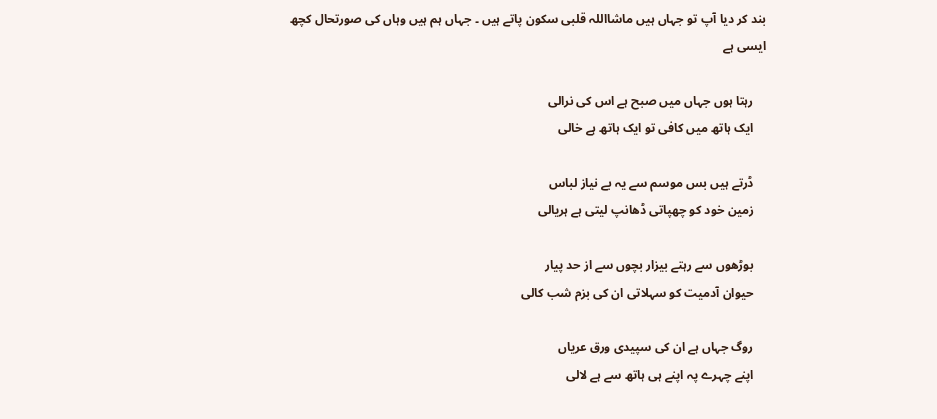بند کر دیا آپ تو جہاں ہیں ماشااللہ قلبی سکون پاتے ہیں ۔ جہاں ہم ہیں وہاں کی صورتحال کچھ ایسی ہے

    رہتا ہوں جہاں میں صبح ہے اس کی نرالی
    ایک ہاتھ میں کافی تو ایک ہاتھ ہے خالی

    ڈرتے ہیں بس موسم سے یہ بے نیاز لباس
    زمین خود کو چھپاتی ڈھانپ لیتی ہے ہریالی

    بوڑھوں سے رہتے بیزار بچوں سے از حد پیار
    حیوان آدمیت کو سہلاتی ان کی بزم شب کالی

    روگ جہاں ہے ان کی سپیدی ورق عریاں
    اپنے چہرے پہ اپنے ہی ہاتھ سے ہے لالی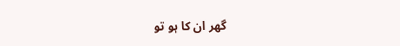گھر ان کا ہو تو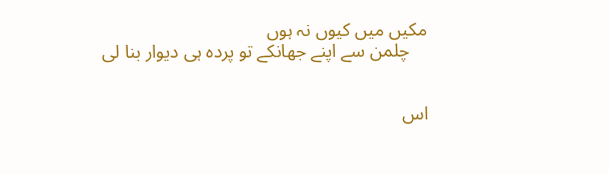مکیں میں کیوں نہ ہوں
    چلمن سے اپنے جھانکے تو پردہ ہی دیوار بنا لی


اس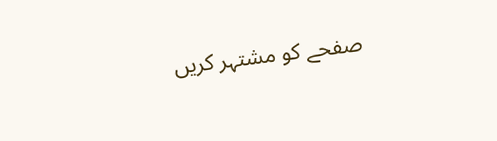صفحے کو مشتہر کریں